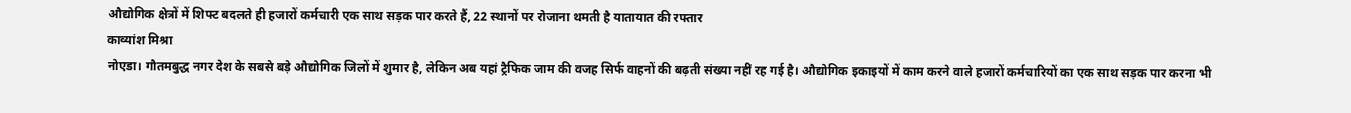औद्योगिक क्षेत्रों में शिफ्ट बदलते ही हजारों कर्मचारी एक साथ सड़क पार करते हैं, 22 स्थानों पर रोजाना थमती है यातायात की रफ्तार
काव्यांश मिश्रा
नोएडा। गौतमबुद्ध नगर देश के सबसे बड़े औद्योगिक जिलों में शुमार है, लेकिन अब यहां ट्रैफिक जाम की वजह सिर्फ वाहनों की बढ़ती संख्या नहीं रह गई है। औद्योगिक इकाइयों में काम करने वाले हजारों कर्मचारियों का एक साथ सड़क पार करना भी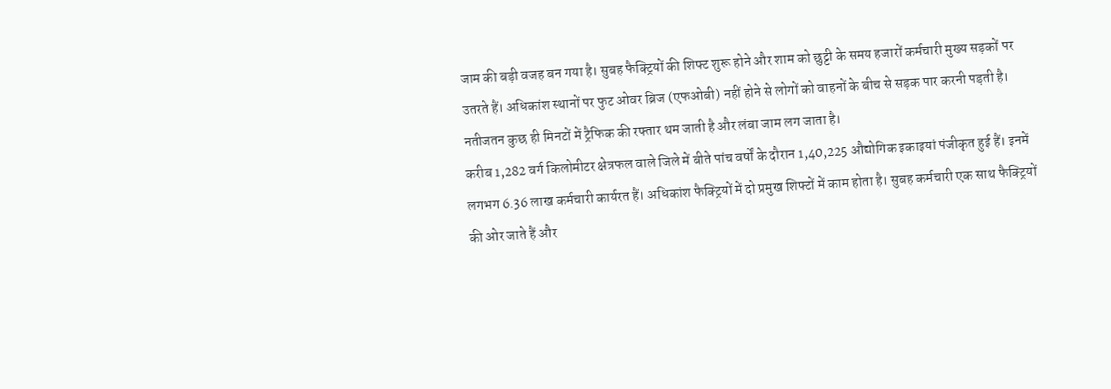जाम की बड़ी वजह बन गया है। सुबह फैक्ट्रियों की शिफ्ट शुरू होने और शाम को छुट्टी के समय हजारों कर्मचारी मुख्य सड़कों पर उतरते हैं। अधिकांश स्थानों पर फुट ओवर ब्रिज (एफओबी) नहीं होने से लोगों को वाहनों के बीच से सड़क पार करनी पड़ती है। नतीजतन कुछ ही मिनटों में ट्रैफिक की रफ्तार थम जाती है और लंबा जाम लग जाता है।
करीब 1,282 वर्ग किलोमीटर क्षेत्रफल वाले जिले में बीते पांच वर्षों के दौरान 1,40,225 औद्योगिक इकाइयां पंजीकृत हुई हैं। इनमें लगभग 6.36 लाख कर्मचारी कार्यरत हैं। अधिकांश फैक्ट्रियों में दो प्रमुख शिफ्टों में काम होता है। सुबह कर्मचारी एक साथ फैक्ट्रियों की ओर जाते हैं और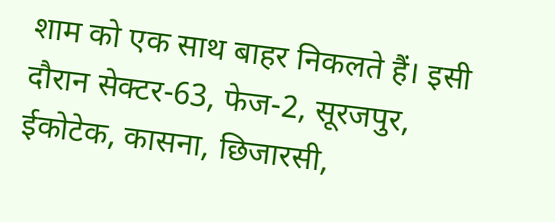शाम को एक साथ बाहर निकलते हैं। इसी दौरान सेक्टर-63, फेज-2, सूरजपुर, ईकोटेक, कासना, छिजारसी,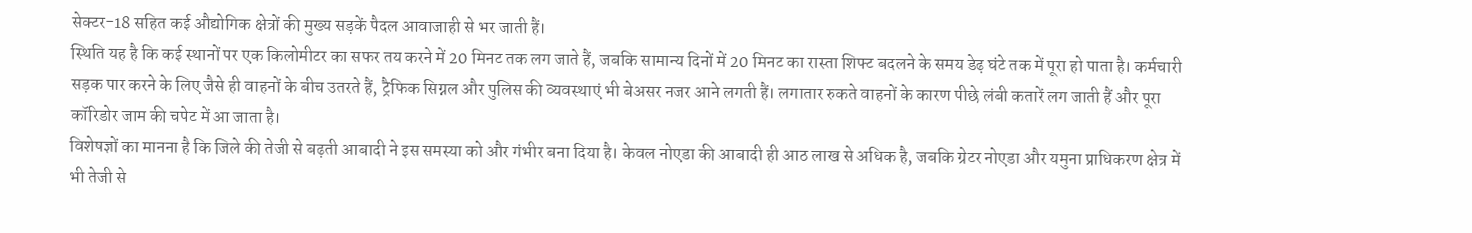सेक्टर-18 सहित कई औद्योगिक क्षेत्रों की मुख्य सड़कें पैदल आवाजाही से भर जाती हैं।
स्थिति यह है कि कई स्थानों पर एक किलोमीटर का सफर तय करने में 20 मिनट तक लग जाते हैं, जबकि सामान्य दिनों में 20 मिनट का रास्ता शिफ्ट बदलने के समय डेढ़ घंटे तक में पूरा हो पाता है। कर्मचारी सड़क पार करने के लिए जैसे ही वाहनों के बीच उतरते हैं, ट्रैफिक सिग्नल और पुलिस की व्यवस्थाएं भी बेअसर नजर आने लगती हैं। लगातार रुकते वाहनों के कारण पीछे लंबी कतारें लग जाती हैं और पूरा कॉरिडोर जाम की चपेट में आ जाता है।
विशेषज्ञों का मानना है कि जिले की तेजी से बढ़ती आबादी ने इस समस्या को और गंभीर बना दिया है। केवल नोएडा की आबादी ही आठ लाख से अधिक है, जबकि ग्रेटर नोएडा और यमुना प्राधिकरण क्षेत्र में भी तेजी से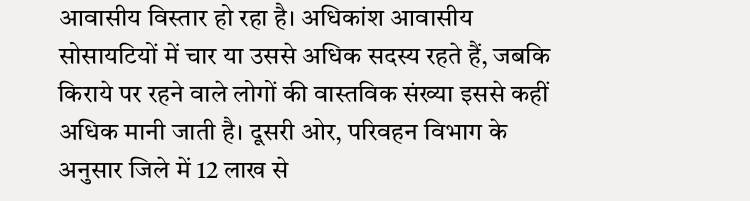आवासीय विस्तार हो रहा है। अधिकांश आवासीय सोसायटियों में चार या उससे अधिक सदस्य रहते हैं, जबकि किराये पर रहने वाले लोगों की वास्तविक संख्या इससे कहीं अधिक मानी जाती है। दूसरी ओर, परिवहन विभाग के अनुसार जिले में 12 लाख से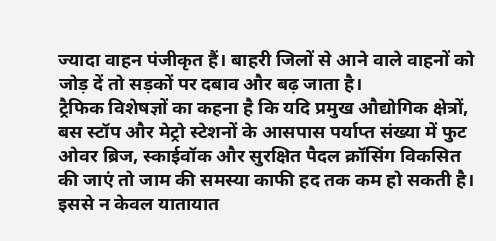ज्यादा वाहन पंजीकृत हैं। बाहरी जिलों से आने वाले वाहनों को जोड़ दें तो सड़कों पर दबाव और बढ़ जाता है।
ट्रैफिक विशेषज्ञों का कहना है कि यदि प्रमुख औद्योगिक क्षेत्रों, बस स्टॉप और मेट्रो स्टेशनों के आसपास पर्याप्त संख्या में फुट ओवर ब्रिज, स्काईवॉक और सुरक्षित पैदल क्रॉसिंग विकसित की जाएं तो जाम की समस्या काफी हद तक कम हो सकती है। इससे न केवल यातायात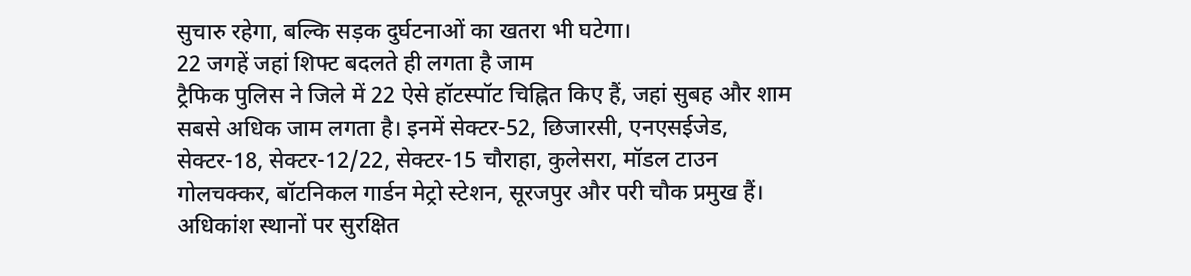सुचारु रहेगा, बल्कि सड़क दुर्घटनाओं का खतरा भी घटेगा।
22 जगहें जहां शिफ्ट बदलते ही लगता है जाम
ट्रैफिक पुलिस ने जिले में 22 ऐसे हॉटस्पॉट चिह्नित किए हैं, जहां सुबह और शाम सबसे अधिक जाम लगता है। इनमें सेक्टर-52, छिजारसी, एनएसईजेड, सेक्टर-18, सेक्टर-12/22, सेक्टर-15 चौराहा, कुलेसरा, मॉडल टाउन गोलचक्कर, बॉटनिकल गार्डन मेट्रो स्टेशन, सूरजपुर और परी चौक प्रमुख हैं। अधिकांश स्थानों पर सुरक्षित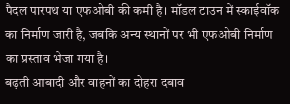पैदल पारपथ या एफओबी की कमी है। मॉडल टाउन में स्काईवॉक का निर्माण जारी है, जबकि अन्य स्थानों पर भी एफओबी निर्माण का प्रस्ताव भेजा गया है।
बढ़ती आबादी और वाहनों का दोहरा दबाव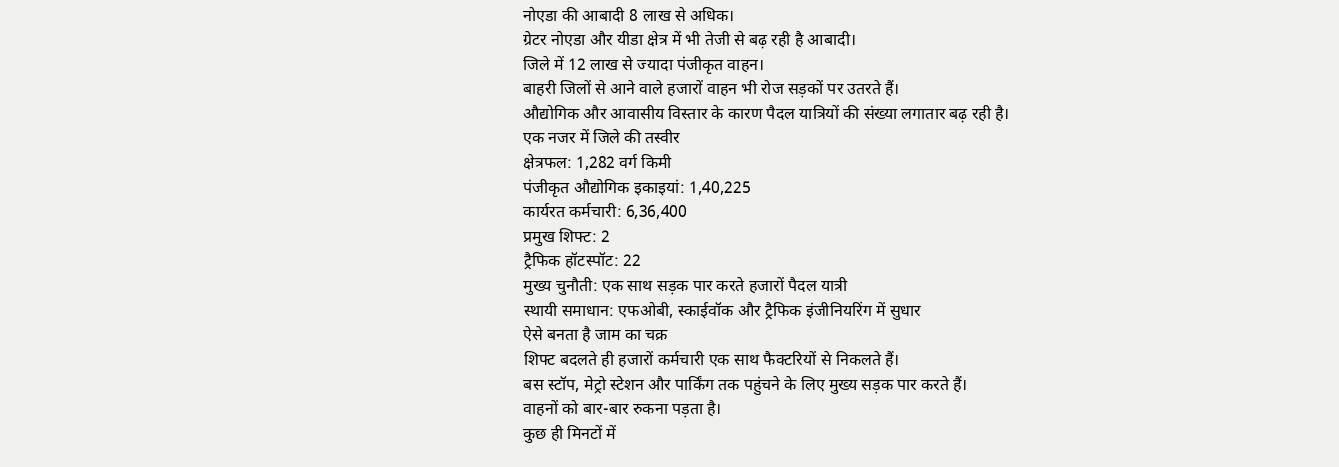नोएडा की आबादी 8 लाख से अधिक।
ग्रेटर नोएडा और यीडा क्षेत्र में भी तेजी से बढ़ रही है आबादी।
जिले में 12 लाख से ज्यादा पंजीकृत वाहन।
बाहरी जिलों से आने वाले हजारों वाहन भी रोज सड़कों पर उतरते हैं।
औद्योगिक और आवासीय विस्तार के कारण पैदल यात्रियों की संख्या लगातार बढ़ रही है।
एक नजर में जिले की तस्वीर
क्षेत्रफल: 1,282 वर्ग किमी
पंजीकृत औद्योगिक इकाइयां: 1,40,225
कार्यरत कर्मचारी: 6,36,400
प्रमुख शिफ्ट: 2
ट्रैफिक हॉटस्पॉट: 22
मुख्य चुनौती: एक साथ सड़क पार करते हजारों पैदल यात्री
स्थायी समाधान: एफओबी, स्काईवॉक और ट्रैफिक इंजीनियरिंग में सुधार
ऐसे बनता है जाम का चक्र
शिफ्ट बदलते ही हजारों कर्मचारी एक साथ फैक्टरियों से निकलते हैं।
बस स्टॉप, मेट्रो स्टेशन और पार्किंग तक पहुंचने के लिए मुख्य सड़क पार करते हैं।
वाहनों को बार-बार रुकना पड़ता है।
कुछ ही मिनटों में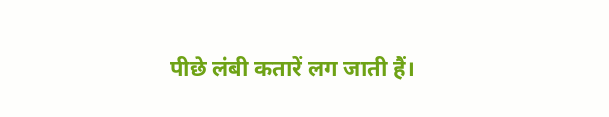पीछे लंबी कतारें लग जाती हैं।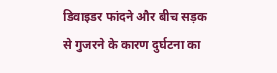डिवाइडर फांदने और बीच सड़क से गुजरने के कारण दुर्घटना का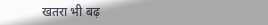खतरा भी बढ़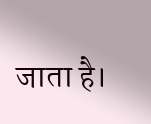जाता है।